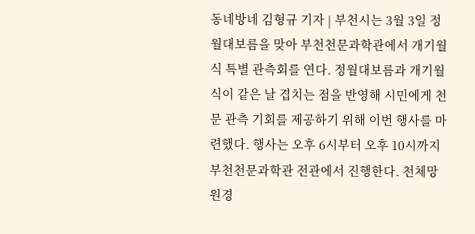동네방네 김형규 기자 | 부천시는 3월 3일 정월대보름을 맞아 부천천문과학관에서 개기월식 특별 관측회를 연다. 정월대보름과 개기월식이 같은 날 겹치는 점을 반영해 시민에게 천문 관측 기회를 제공하기 위해 이번 행사를 마련했다. 행사는 오후 6시부터 오후 10시까지 부천천문과학관 전관에서 진행한다. 천체망원경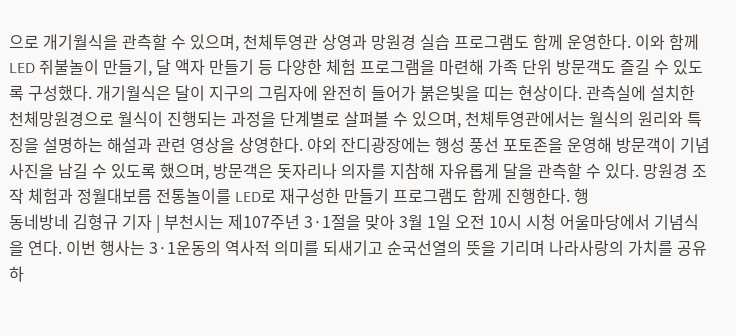으로 개기월식을 관측할 수 있으며, 천체투영관 상영과 망원경 실습 프로그램도 함께 운영한다. 이와 함께 LED 쥐불놀이 만들기, 달 액자 만들기 등 다양한 체험 프로그램을 마련해 가족 단위 방문객도 즐길 수 있도록 구성했다. 개기월식은 달이 지구의 그림자에 완전히 들어가 붉은빛을 띠는 현상이다. 관측실에 설치한 천체망원경으로 월식이 진행되는 과정을 단계별로 살펴볼 수 있으며, 천체투영관에서는 월식의 원리와 특징을 설명하는 해설과 관련 영상을 상영한다. 야외 잔디광장에는 행성 풍선 포토존을 운영해 방문객이 기념사진을 남길 수 있도록 했으며, 방문객은 돗자리나 의자를 지참해 자유롭게 달을 관측할 수 있다. 망원경 조작 체험과 정월대보름 전통놀이를 LED로 재구성한 만들기 프로그램도 함께 진행한다. 행
동네방네 김형규 기자 | 부천시는 제107주년 3·1절을 맞아 3월 1일 오전 10시 시청 어울마당에서 기념식을 연다. 이번 행사는 3·1운동의 역사적 의미를 되새기고 순국선열의 뜻을 기리며 나라사랑의 가치를 공유하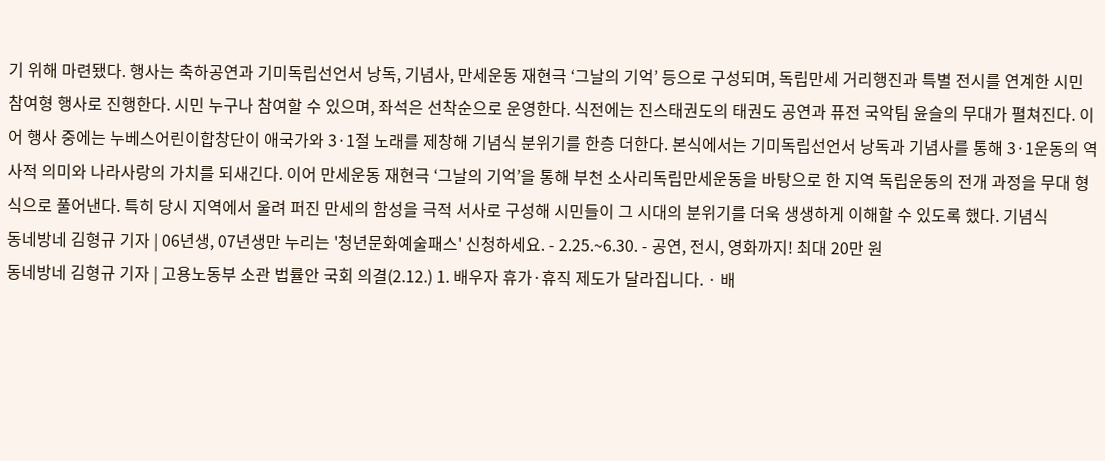기 위해 마련됐다. 행사는 축하공연과 기미독립선언서 낭독, 기념사, 만세운동 재현극 ‘그날의 기억’ 등으로 구성되며, 독립만세 거리행진과 특별 전시를 연계한 시민 참여형 행사로 진행한다. 시민 누구나 참여할 수 있으며, 좌석은 선착순으로 운영한다. 식전에는 진스태권도의 태권도 공연과 퓨전 국악팀 윤슬의 무대가 펼쳐진다. 이어 행사 중에는 누베스어린이합창단이 애국가와 3·1절 노래를 제창해 기념식 분위기를 한층 더한다. 본식에서는 기미독립선언서 낭독과 기념사를 통해 3·1운동의 역사적 의미와 나라사랑의 가치를 되새긴다. 이어 만세운동 재현극 ‘그날의 기억’을 통해 부천 소사리독립만세운동을 바탕으로 한 지역 독립운동의 전개 과정을 무대 형식으로 풀어낸다. 특히 당시 지역에서 울려 퍼진 만세의 함성을 극적 서사로 구성해 시민들이 그 시대의 분위기를 더욱 생생하게 이해할 수 있도록 했다. 기념식
동네방네 김형규 기자 | 06년생, 07년생만 누리는 '청년문화예술패스' 신청하세요. - 2.25.~6.30. - 공연, 전시, 영화까지! 최대 20만 원
동네방네 김형규 기자 | 고용노동부 소관 법률안 국회 의결(2.12.) 1. 배우자 휴가·휴직 제도가 달라집니다. · 배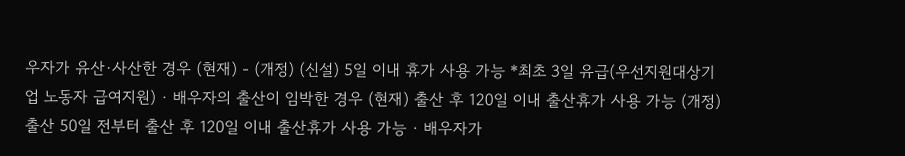우자가 유산·사산한 경우 (현재) - (개정) (신설) 5일 이내 휴가 사용 가능 *최초 3일 유급(우선지원대상기업 노동자 급여지원) · 배우자의 출산이 임박한 경우 (현재) 출산 후 120일 이내 출산휴가 사용 가능 (개정) 출산 50일 전부터 출산 후 120일 이내 출산휴가 사용 가능 · 배우자가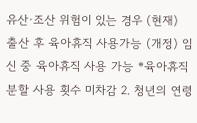유산·조산 위험이 있는 경우 (현재) 출산 후 육아휴직 사용가능 (개정) 임신 중 육아휴직 사용 가능 *육아휴직 분할 사용 횟수 미차감 2. 청년의 연령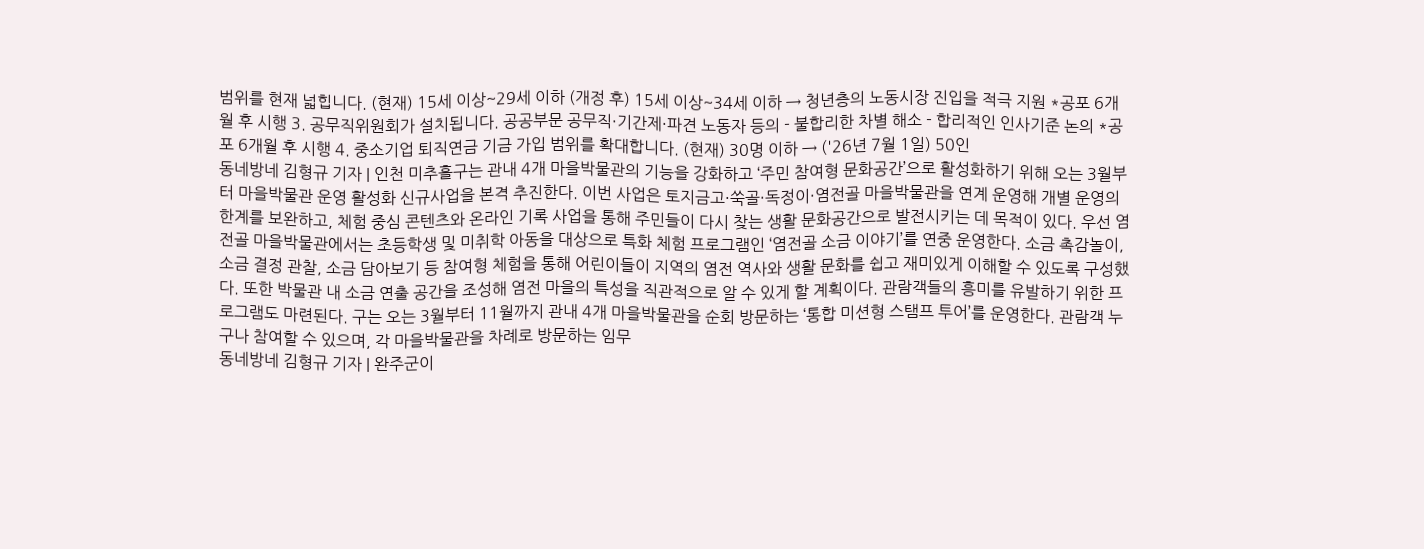범위를 현재 넓힙니다. (현재) 15세 이상~29세 이하 (개정 후) 15세 이상~34세 이하 → 청년층의 노동시장 진입을 적극 지원 *공포 6개월 후 시행 3. 공무직위원회가 설치됩니다. 공공부문 공무직·기간제·파견 노동자 등의 - 불합리한 차별 해소 - 합리적인 인사기준 논의 *공포 6개월 후 시행 4. 중소기업 퇴직연금 기금 가입 범위를 확대합니다. (현재) 30명 이하 → ('26년 7월 1일) 50인
동네방네 김형규 기자 | 인천 미추홀구는 관내 4개 마을박물관의 기능을 강화하고 ‘주민 참여형 문화공간’으로 활성화하기 위해 오는 3월부터 마을박물관 운영 활성화 신규사업을 본격 추진한다. 이번 사업은 토지금고·쑥골·독정이·염전골 마을박물관을 연계 운영해 개별 운영의 한계를 보완하고, 체험 중심 콘텐츠와 온라인 기록 사업을 통해 주민들이 다시 찾는 생활 문화공간으로 발전시키는 데 목적이 있다. 우선 염전골 마을박물관에서는 초등학생 및 미취학 아동을 대상으로 특화 체험 프로그램인 ‘염전골 소금 이야기’를 연중 운영한다. 소금 촉감놀이, 소금 결정 관찰, 소금 담아보기 등 참여형 체험을 통해 어린이들이 지역의 염전 역사와 생활 문화를 쉽고 재미있게 이해할 수 있도록 구성했다. 또한 박물관 내 소금 연출 공간을 조성해 염전 마을의 특성을 직관적으로 알 수 있게 할 계획이다. 관람객들의 흥미를 유발하기 위한 프로그램도 마련된다. 구는 오는 3월부터 11월까지 관내 4개 마을박물관을 순회 방문하는 ‘통합 미션형 스탬프 투어’를 운영한다. 관람객 누구나 참여할 수 있으며, 각 마을박물관을 차례로 방문하는 임무
동네방네 김형규 기자 | 완주군이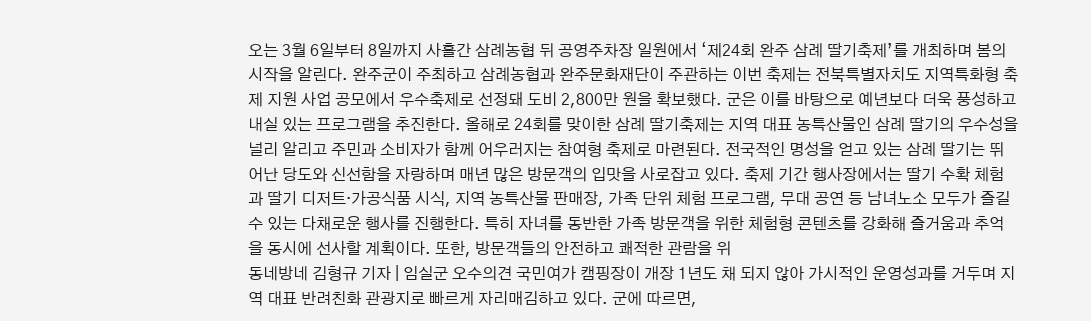오는 3월 6일부터 8일까지 사흘간 삼례농협 뒤 공영주차장 일원에서 ‘제24회 완주 삼례 딸기축제’를 개최하며 봄의 시작을 알린다. 완주군이 주최하고 삼례농협과 완주문화재단이 주관하는 이번 축제는 전북특별자치도 지역특화형 축제 지원 사업 공모에서 우수축제로 선정돼 도비 2,800만 원을 확보했다. 군은 이를 바탕으로 예년보다 더욱 풍성하고 내실 있는 프로그램을 추진한다. 올해로 24회를 맞이한 삼례 딸기축제는 지역 대표 농특산물인 삼례 딸기의 우수성을 널리 알리고 주민과 소비자가 함께 어우러지는 참여형 축제로 마련된다. 전국적인 명성을 얻고 있는 삼례 딸기는 뛰어난 당도와 신선함을 자랑하며 매년 많은 방문객의 입맛을 사로잡고 있다. 축제 기간 행사장에서는 딸기 수확 체험과 딸기 디저트·가공식품 시식, 지역 농특산물 판매장, 가족 단위 체험 프로그램, 무대 공연 등 남녀노소 모두가 즐길 수 있는 다채로운 행사를 진행한다. 특히 자녀를 동반한 가족 방문객을 위한 체험형 콘텐츠를 강화해 즐거움과 추억을 동시에 선사할 계획이다. 또한, 방문객들의 안전하고 쾌적한 관람을 위
동네방네 김형규 기자 | 임실군 오수의견 국민여가 캠핑장이 개장 1년도 채 되지 않아 가시적인 운영성과를 거두며 지역 대표 반려친화 관광지로 빠르게 자리매김하고 있다. 군에 따르면,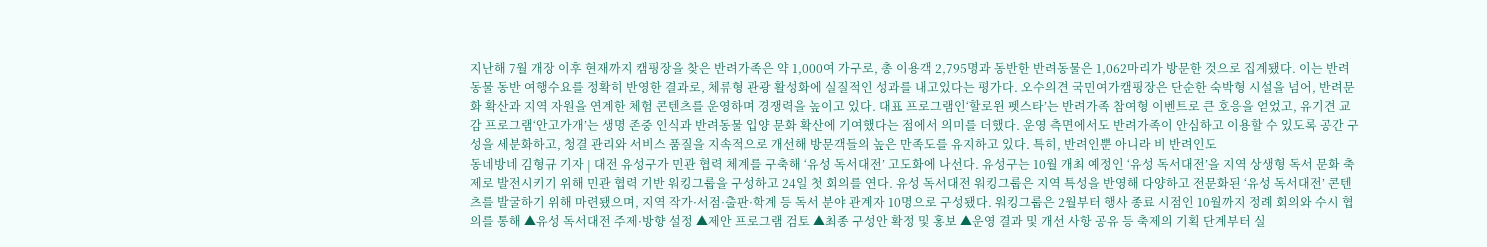지난해 7월 개장 이후 현재까지 캠핑장을 찾은 반려가족은 약 1,000여 가구로, 총 이용객 2,795명과 동반한 반려동물은 1,062마리가 방문한 것으로 집계됐다. 이는 반려동물 동반 여행수요를 정확히 반영한 결과로, 체류형 관광 활성화에 실질적인 성과를 내고있다는 평가다. 오수의견 국민여가캠핑장은 단순한 숙박형 시설을 넘어, 반려문화 확산과 지역 자원을 연계한 체험 콘텐츠를 운영하며 경쟁력을 높이고 있다. 대표 프로그램인‘할로윈 펫스타’는 반려가족 참여형 이벤트로 큰 호응을 얻었고, 유기견 교감 프로그램‘안고가개’는 생명 존중 인식과 반려동물 입양 문화 확산에 기여했다는 점에서 의미를 더했다. 운영 측면에서도 반려가족이 안심하고 이용할 수 있도록 공간 구성을 세분화하고, 청결 관리와 서비스 품질을 지속적으로 개선해 방문객들의 높은 만족도를 유지하고 있다. 특히, 반려인뿐 아니라 비 반려인도
동네방네 김형규 기자 | 대전 유성구가 민관 협력 체계를 구축해 ‘유성 독서대전’ 고도화에 나선다. 유성구는 10월 개최 예정인 ‘유성 독서대전’을 지역 상생형 독서 문화 축제로 발전시키기 위해 민관 협력 기반 워킹그룹을 구성하고 24일 첫 회의를 연다. 유성 독서대전 워킹그룹은 지역 특성을 반영해 다양하고 전문화된 ‘유성 독서대전’ 콘텐츠를 발굴하기 위해 마련됐으며, 지역 작가·서점·출판·학계 등 독서 분야 관계자 10명으로 구성됐다. 워킹그룹은 2월부터 행사 종료 시점인 10월까지 정례 회의와 수시 협의를 통해 ▲유성 독서대전 주제·방향 설정 ▲제안 프로그램 검토 ▲최종 구성안 확정 및 홍보 ▲운영 결과 및 개선 사항 공유 등 축제의 기획 단계부터 실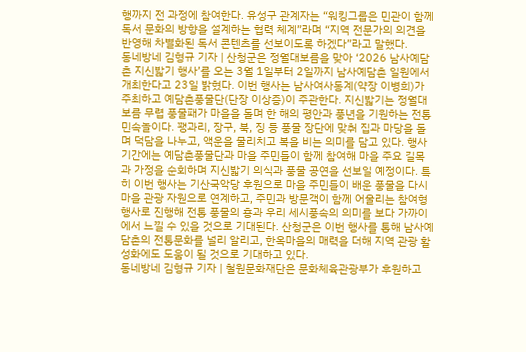행까지 전 과정에 참여한다. 유성구 관계자는 “워킹그룹은 민관이 함께 독서 문화의 방향을 설계하는 협력 체계”라며 “지역 전문가의 의견을 반영해 차별화된 독서 콘텐츠를 선보이도록 하겠다”라고 말했다.
동네방네 김형규 기자 | 산청군은 정월대보름을 맞아 ‘2026 남사예담촌 지신밟기 행사’를 오는 3월 1일부터 2일까지 남사예담촌 일원에서 개최한다고 23일 밝혔다. 이번 행사는 남사여사동계(약장 이병희)가 주최하고 예담촌풍물단(단장 이상증)이 주관한다. 지신밟기는 정월대보름 무렵 풍물패가 마을을 돌며 한 해의 평안과 풍년을 기원하는 전통 민속놀이다. 꽹과리, 장구, 북, 징 등 풍물 장단에 맞춰 집과 마당을 돌며 덕담을 나누고, 액운을 물리치고 복을 비는 의미를 담고 있다. 행사 기간에는 예담촌풍물단과 마을 주민들이 함께 참여해 마을 주요 길목과 가정을 순회하며 지신밟기 의식과 풍물 공연을 선보일 예정이다. 특히 이번 행사는 기산국악당 후원으로 마을 주민들이 배운 풍물을 다시 마을 관광 자원으로 연계하고, 주민과 방문객이 함께 어울리는 참여형 행사로 진행해 전통 풍물의 흥과 우리 세시풍속의 의미를 보다 가까이에서 느낄 수 있을 것으로 기대된다. 산청군은 이번 행사를 통해 남사예담촌의 전통문화를 널리 알리고, 한옥마을의 매력을 더해 지역 관광 활성화에도 도움이 될 것으로 기대하고 있다.
동네방네 김형규 기자 | 철원문화재단은 문화체육관광부가 후원하고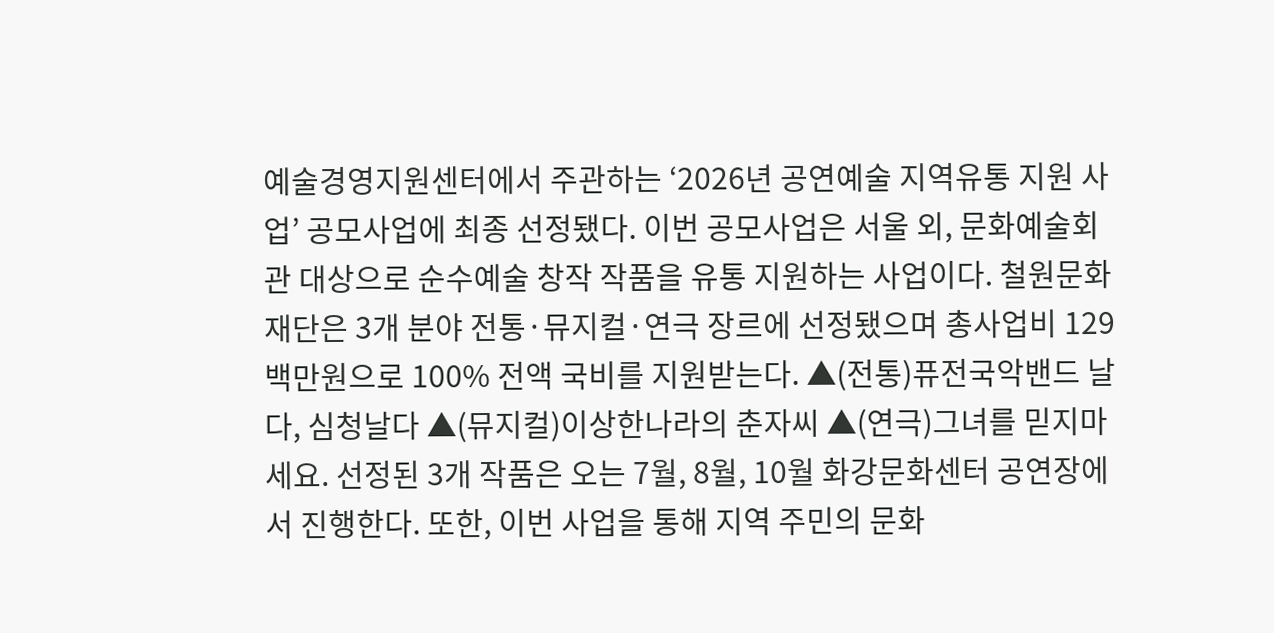예술경영지원센터에서 주관하는 ‘2026년 공연예술 지역유통 지원 사업’ 공모사업에 최종 선정됐다. 이번 공모사업은 서울 외, 문화예술회관 대상으로 순수예술 창작 작품을 유통 지원하는 사업이다. 철원문화재단은 3개 분야 전통·뮤지컬·연극 장르에 선정됐으며 총사업비 129백만원으로 100% 전액 국비를 지원받는다. ▲(전통)퓨전국악밴드 날다, 심청날다 ▲(뮤지컬)이상한나라의 춘자씨 ▲(연극)그녀를 믿지마세요. 선정된 3개 작품은 오는 7월, 8월, 10월 화강문화센터 공연장에서 진행한다. 또한, 이번 사업을 통해 지역 주민의 문화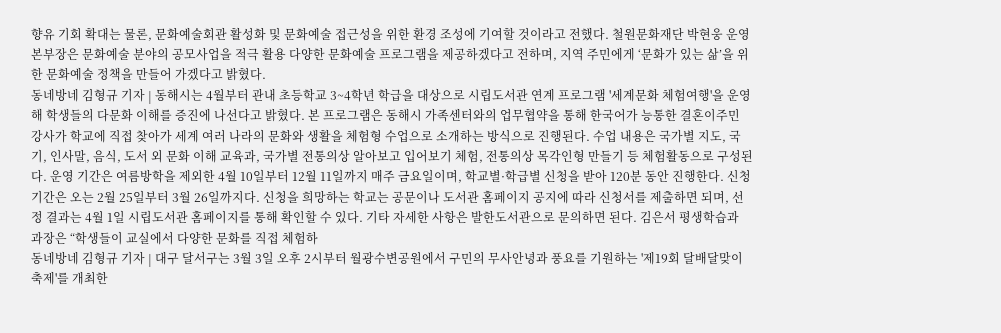향유 기회 확대는 물론, 문화예술회관 활성화 및 문화예술 접근성을 위한 환경 조성에 기여할 것이라고 전했다. 철원문화재단 박현웅 운영본부장은 문화예술 분야의 공모사업을 적극 활용 다양한 문화예술 프로그램을 제공하겠다고 전하며, 지역 주민에게 ‘문화가 있는 삶’을 위한 문화예술 정책을 만들어 가겠다고 밝혔다.
동네방네 김형규 기자 | 동해시는 4월부터 관내 초등학교 3~4학년 학급을 대상으로 시립도서관 연계 프로그램 '세계문화 체험여행'을 운영해 학생들의 다문화 이해를 증진에 나선다고 밝혔다. 본 프로그램은 동해시 가족센터와의 업무협약을 통해 한국어가 능통한 결혼이주민 강사가 학교에 직접 찾아가 세계 여러 나라의 문화와 생활을 체험형 수업으로 소개하는 방식으로 진행된다. 수업 내용은 국가별 지도, 국기, 인사말, 음식, 도서 외 문화 이해 교육과, 국가별 전통의상 알아보고 입어보기 체험, 전통의상 목각인형 만들기 등 체험활동으로 구성된다. 운영 기간은 여름방학을 제외한 4월 10일부터 12월 11일까지 매주 금요일이며, 학교별·학급별 신청을 받아 120분 동안 진행한다. 신청기간은 오는 2월 25일부터 3월 26일까지다. 신청을 희망하는 학교는 공문이나 도서관 홈페이지 공지에 따라 신청서를 제출하면 되며, 선정 결과는 4월 1일 시립도서관 홈페이지를 통해 확인할 수 있다. 기타 자세한 사항은 발한도서관으로 문의하면 된다. 김은서 평생학습과 과장은 “학생들이 교실에서 다양한 문화를 직접 체험하
동네방네 김형규 기자 | 대구 달서구는 3월 3일 오후 2시부터 월광수변공원에서 구민의 무사안녕과 풍요를 기원하는 '제19회 달배달맞이축제'를 개최한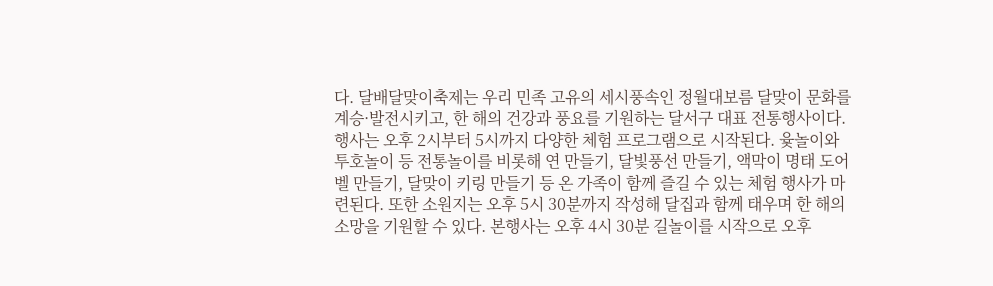다. 달배달맞이축제는 우리 민족 고유의 세시풍속인 정월대보름 달맞이 문화를 계승·발전시키고, 한 해의 건강과 풍요를 기원하는 달서구 대표 전통행사이다. 행사는 오후 2시부터 5시까지 다양한 체험 프로그램으로 시작된다. 윷놀이와 투호놀이 등 전통놀이를 비롯해 연 만들기, 달빛풍선 만들기, 액막이 명태 도어벨 만들기, 달맞이 키링 만들기 등 온 가족이 함께 즐길 수 있는 체험 행사가 마련된다. 또한 소원지는 오후 5시 30분까지 작성해 달집과 함께 태우며 한 해의 소망을 기원할 수 있다. 본행사는 오후 4시 30분 길놀이를 시작으로 오후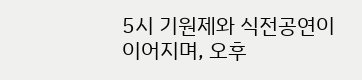5시 기원제와 식전공연이 이어지며, 오후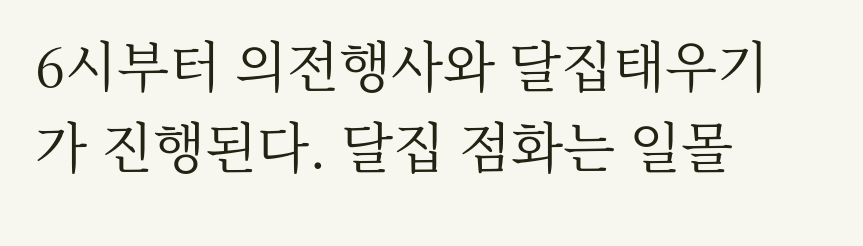6시부터 의전행사와 달집태우기가 진행된다. 달집 점화는 일몰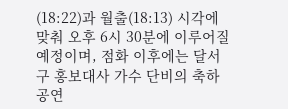(18:22)과 월출(18:13) 시각에 맞춰 오후 6시 30분에 이루어질 예정이며, 점화 이후에는 달서구 홍보대사 가수 단비의 축하 공연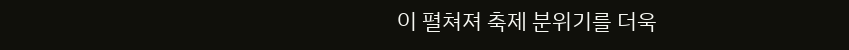이 펼쳐져 축제 분위기를 더욱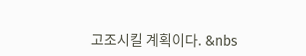고조시킬 계획이다. &nbs